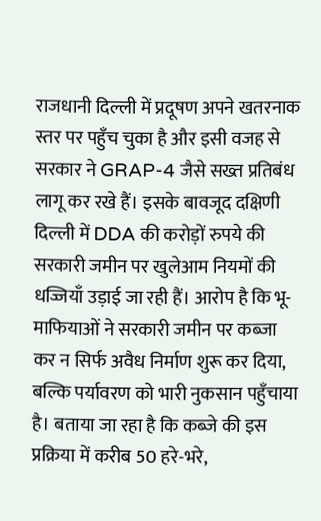राजधानी दिल्ली में प्रदूषण अपने खतरनाक स्तर पर पहुँच चुका है और इसी वजह से सरकार ने GRAP-4 जैसे सख्त प्रतिबंध लागू कर रखे हैं। इसके बावजूद दक्षिणी दिल्ली में DDA की करोड़ों रुपये की सरकारी जमीन पर खुलेआम नियमों की धज्जियाँ उड़ाई जा रही हैं। आरोप है कि भू-माफियाओं ने सरकारी जमीन पर कब्जा कर न सिर्फ अवैध निर्माण शुरू कर दिया, बल्कि पर्यावरण को भारी नुकसान पहुँचाया है। बताया जा रहा है कि कब्जे की इस प्रक्रिया में करीब 50 हरे-भरे,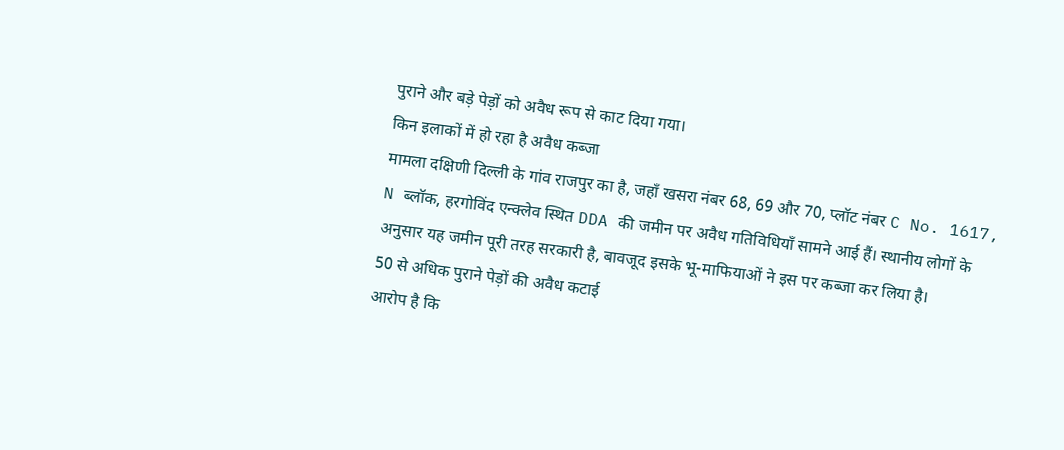पुराने और बड़े पेड़ों को अवैध रूप से काट दिया गया।
किन इलाकों में हो रहा है अवैध कब्जा
मामला दक्षिणी दिल्ली के गांव राजपुर का है, जहाँ खसरा नंबर 68, 69 और 70, प्लॉट नंबर C No. 1617, N ब्लॉक, हरगोविंद एन्क्लेव स्थित DDA की जमीन पर अवैध गतिविधियाँ सामने आई हैं। स्थानीय लोगों के अनुसार यह जमीन पूरी तरह सरकारी है, बावजूद इसके भू-माफियाओं ने इस पर कब्जा कर लिया है।
50 से अधिक पुराने पेड़ों की अवैध कटाई
आरोप है कि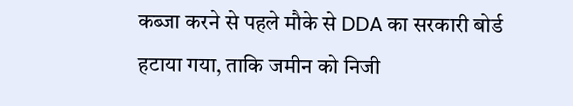कब्जा करने से पहले मौके से DDA का सरकारी बोर्ड हटाया गया, ताकि जमीन को निजी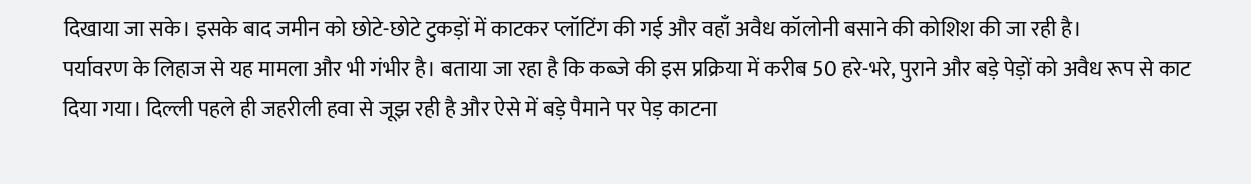दिखाया जा सके। इसके बाद जमीन को छोटे-छोटे टुकड़ों में काटकर प्लॉटिंग की गई और वहाँ अवैध कॉलोनी बसाने की कोशिश की जा रही है।
पर्यावरण के लिहाज से यह मामला और भी गंभीर है। बताया जा रहा है कि कब्जे की इस प्रक्रिया में करीब 50 हरे-भरे, पुराने और बड़े पेड़ों को अवैध रूप से काट दिया गया। दिल्ली पहले ही जहरीली हवा से जूझ रही है और ऐसे में बड़े पैमाने पर पेड़ काटना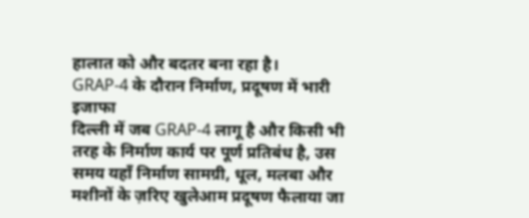हालात को और बदतर बना रहा है।
GRAP-4 के दौरान निर्माण, प्रदूषण में भारी इजाफा
दिल्ली में जब GRAP-4 लागू है और किसी भी तरह के निर्माण कार्य पर पूर्ण प्रतिबंध है, उस समय यहाँ निर्माण सामग्री, धूल, मलबा और मशीनों के ज़रिए खुलेआम प्रदूषण फैलाया जा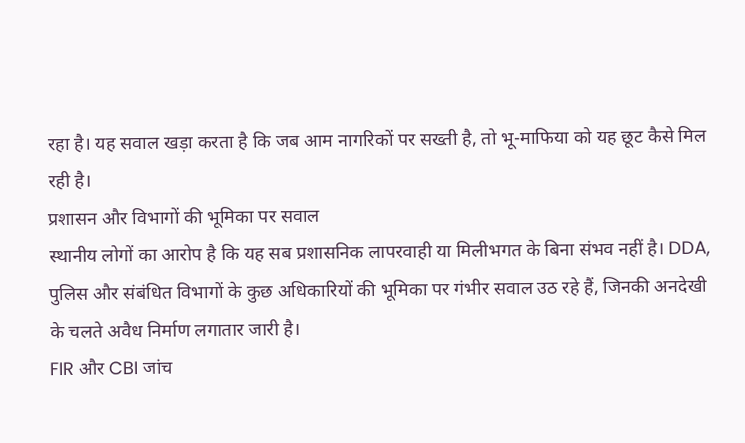रहा है। यह सवाल खड़ा करता है कि जब आम नागरिकों पर सख्ती है, तो भू-माफिया को यह छूट कैसे मिल रही है।
प्रशासन और विभागों की भूमिका पर सवाल
स्थानीय लोगों का आरोप है कि यह सब प्रशासनिक लापरवाही या मिलीभगत के बिना संभव नहीं है। DDA, पुलिस और संबंधित विभागों के कुछ अधिकारियों की भूमिका पर गंभीर सवाल उठ रहे हैं, जिनकी अनदेखी के चलते अवैध निर्माण लगातार जारी है।
FIR और CBI जांच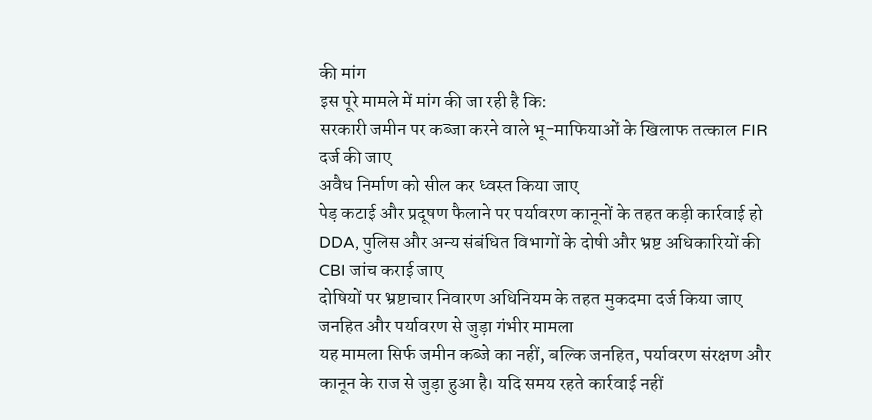की मांग
इस पूरे मामले में मांग की जा रही है कि:
सरकारी जमीन पर कब्जा करने वाले भू-माफियाओं के खिलाफ तत्काल FIR दर्ज की जाए
अवैध निर्माण को सील कर ध्वस्त किया जाए
पेड़ कटाई और प्रदूषण फैलाने पर पर्यावरण कानूनों के तहत कड़ी कार्रवाई हो
DDA, पुलिस और अन्य संबंधित विभागों के दोषी और भ्रष्ट अधिकारियों की CBI जांच कराई जाए
दोषियों पर भ्रष्टाचार निवारण अधिनियम के तहत मुकदमा दर्ज किया जाए
जनहित और पर्यावरण से जुड़ा गंभीर मामला
यह मामला सिर्फ जमीन कब्जे का नहीं, बल्कि जनहित, पर्यावरण संरक्षण और कानून के राज से जुड़ा हुआ है। यदि समय रहते कार्रवाई नहीं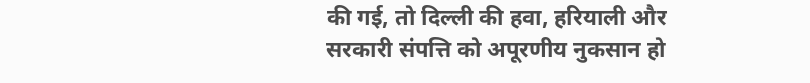की गई, तो दिल्ली की हवा, हरियाली और सरकारी संपत्ति को अपूरणीय नुकसान हो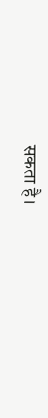सकता है।